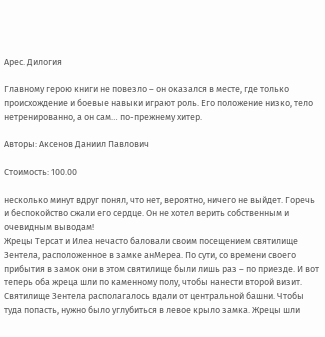Арес. Дилогия

Главному герою книги не повезло – он оказался в месте, где только происхождение и боевые навыки играют роль. Его положение низко, тело нетренированно, а он сам… по-прежнему хитер.

Авторы: Аксенов Даниил Павлович

Стоимость: 100.00

несколько минут вдруг понял, что нет, вероятно, ничего не выйдет. Горечь и беспокойство сжали его сердце. Он не хотел верить собственным и очевидным выводам!
Жрецы Терсат и Илеа нечасто баловали своим посещением святилище Зентела, расположенное в замке анМереа. По сути, со времени своего прибытия в замок они в этом святилище были лишь раз – по приезде. И вот теперь оба жреца шли по каменному полу, чтобы нанести второй визит.
Святилище Зентела располагалось вдали от центральной башни. Чтобы туда попасть, нужно было углубиться в левое крыло замка. Жрецы шли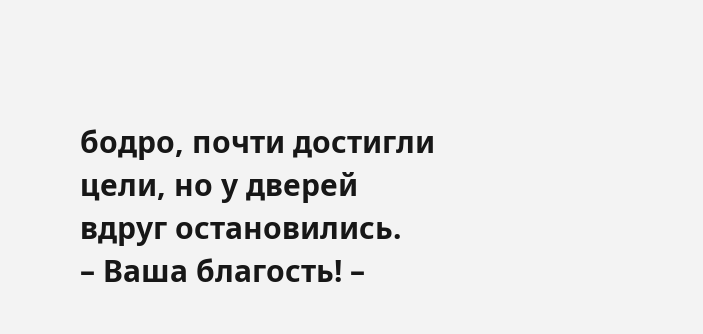бодро, почти достигли цели, но у дверей вдруг остановились.
– Ваша благость! –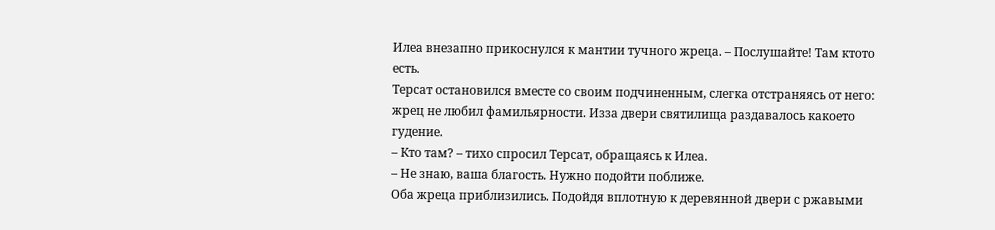Илеа внезапно прикоснулся к мантии тучного жреца. – Послушайте! Там ктото есть.
Терсат остановился вместе со своим подчиненным, слегка отстраняясь от него: жрец не любил фамильярности. Изза двери святилища раздавалось какоето гудение.
– Кто там? – тихо спросил Терсат, обращаясь к Илеа.
– Не знаю, ваша благость. Нужно подойти поближе.
Оба жреца приблизились. Подойдя вплотную к деревянной двери с ржавыми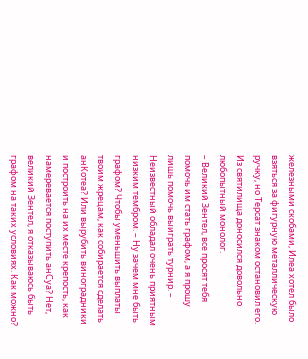железными скобами, Илеа хотел было взяться за фигурную металлическую ручку, но Терсат знаком остановил его. Из святилища доносился довольно любопытный монолог.
– Великий Зентел, все просят тебя помочь им стать графом, а я прошу лишь помочь выиграть турнир. – Неизвестный обладал очень приятным низким тембром. – Ну зачем мне быть графом? Чтобы уменьшить выплаты твоим жрецам, как собирается сделать анКотеа? Или вырубить виноградники и построить на их месте крепость, как намеревается поступить анСуа? Нет, великий Зентел, я отказываюсь быть графом на таких условиях. Как можно?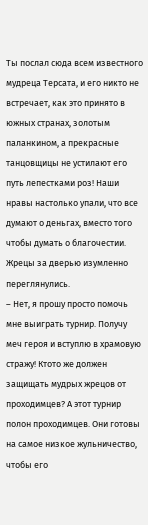Ты послал сюда всем известного мудреца Терсата, и его никто не встречает, как это принято в южных странах, золотым паланкином, а прекрасные танцовщицы не устилают его путь лепестками роз! Наши нравы настолько упали, что все думают о деньгах, вместо того чтобы думать о благочестии.
Жрецы за дверью изумленно переглянулись.
– Нет, я прошу просто помочь мне выиграть турнир. Получу меч героя и вступлю в храмовую стражу! Ктото же должен защищать мудрых жрецов от проходимцев? А этот турнир полон проходимцев. Они готовы на самое низкое жульничество, чтобы его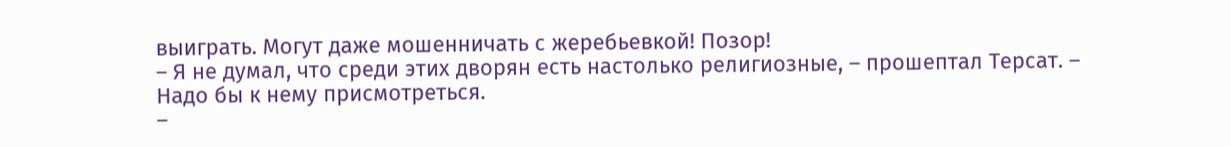выиграть. Могут даже мошенничать с жеребьевкой! Позор!
– Я не думал, что среди этих дворян есть настолько религиозные, – прошептал Терсат. – Надо бы к нему присмотреться.
–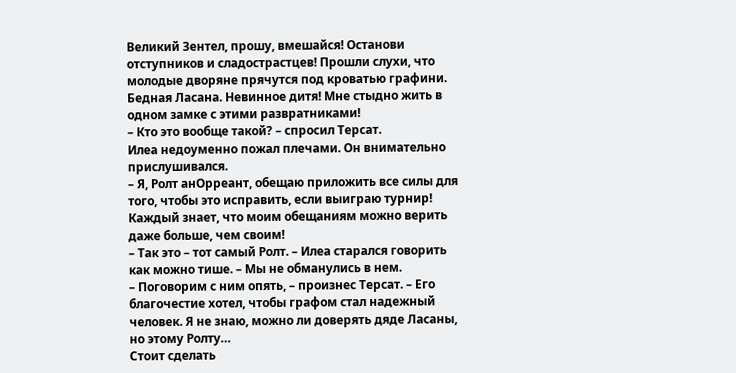Великий Зентел, прошу, вмешайся! Останови отступников и сладострастцев! Прошли слухи, что молодые дворяне прячутся под кроватью графини. Бедная Ласана. Невинное дитя! Мне стыдно жить в одном замке с этими развратниками!
– Кто это вообще такой? – спросил Терсат.
Илеа недоуменно пожал плечами. Он внимательно прислушивался.
– Я, Ролт анОрреант, обещаю приложить все силы для того, чтобы это исправить, если выиграю турнир! Каждый знает, что моим обещаниям можно верить даже больше, чем своим!
– Так это – тот самый Ролт. – Илеа старался говорить как можно тише. – Мы не обманулись в нем.
– Поговорим с ним опять, – произнес Терсат. – Его благочестие хотел, чтобы графом стал надежный человек. Я не знаю, можно ли доверять дяде Ласаны, но этому Ролту…
Стоит сделать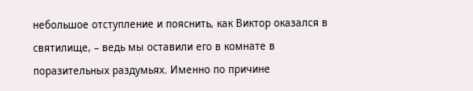небольшое отступление и пояснить, как Виктор оказался в святилище, – ведь мы оставили его в комнате в поразительных раздумьях. Именно по причине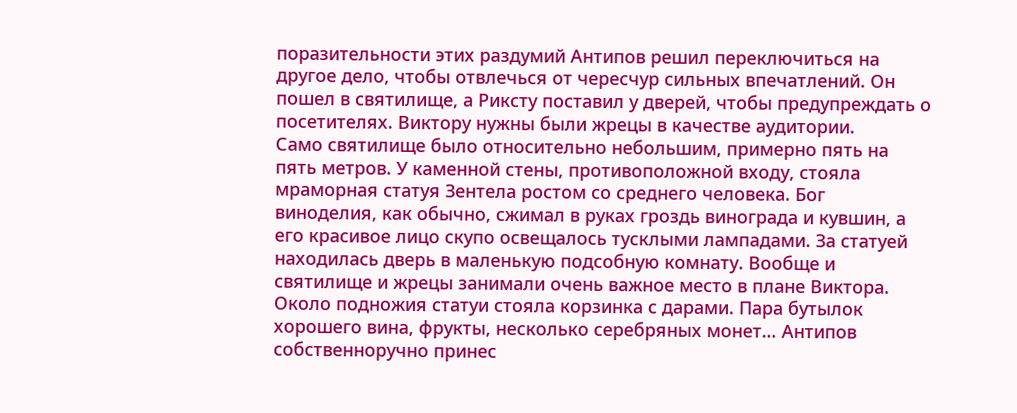поразительности этих раздумий Антипов решил переключиться на другое дело, чтобы отвлечься от чересчур сильных впечатлений. Он пошел в святилище, а Риксту поставил у дверей, чтобы предупреждать о посетителях. Виктору нужны были жрецы в качестве аудитории.
Само святилище было относительно небольшим, примерно пять на пять метров. У каменной стены, противоположной входу, стояла мраморная статуя Зентела ростом со среднего человека. Бог виноделия, как обычно, сжимал в руках гроздь винограда и кувшин, а его красивое лицо скупо освещалось тусклыми лампадами. За статуей находилась дверь в маленькую подсобную комнату. Вообще и святилище и жрецы занимали очень важное место в плане Виктора.
Около подножия статуи стояла корзинка с дарами. Пара бутылок хорошего вина, фрукты, несколько серебряных монет… Антипов собственноручно принес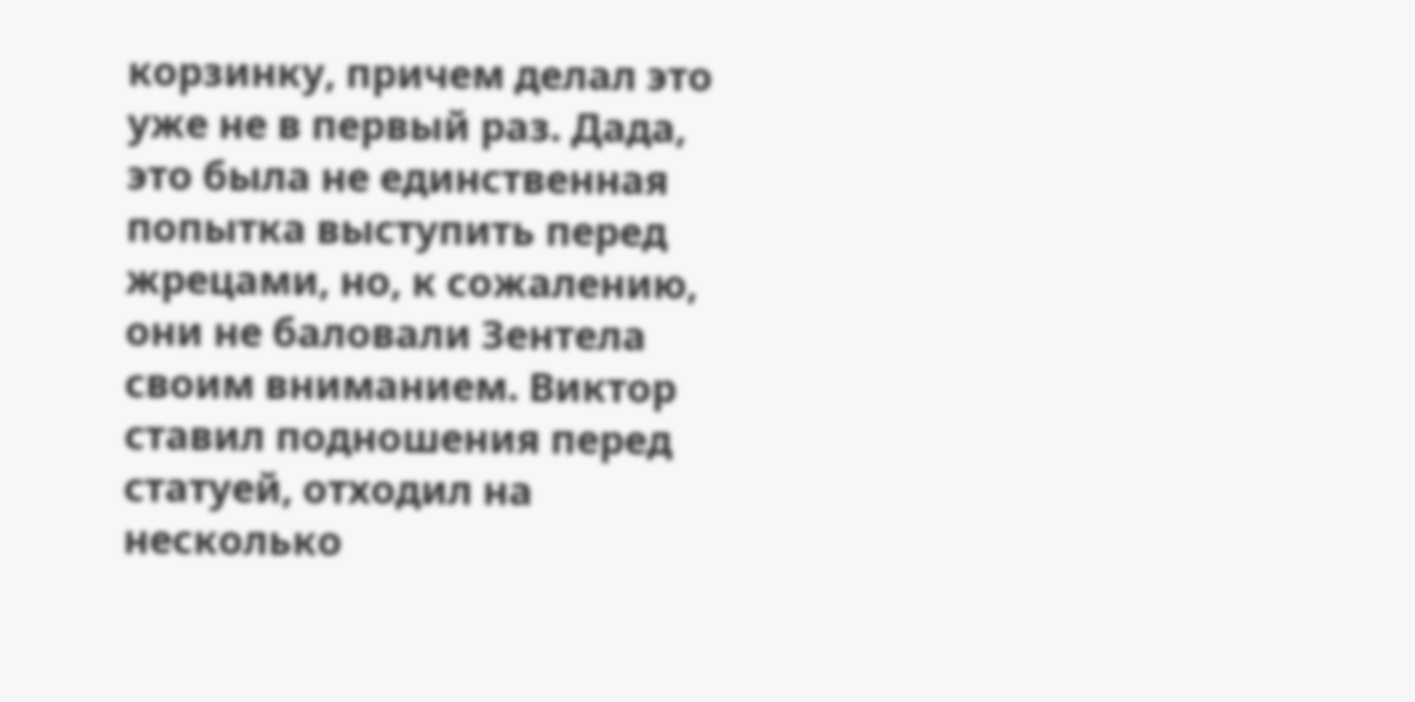корзинку, причем делал это уже не в первый раз. Дада, это была не единственная попытка выступить перед жрецами, но, к сожалению, они не баловали Зентела своим вниманием. Виктор ставил подношения перед статуей, отходил на несколько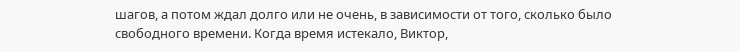шагов, а потом ждал долго или не очень, в зависимости от того, сколько было свободного времени. Когда время истекало, Виктор,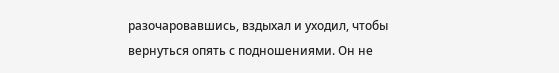разочаровавшись, вздыхал и уходил, чтобы вернуться опять с подношениями. Он не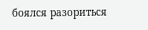боялся разориться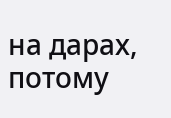на дарах, потому